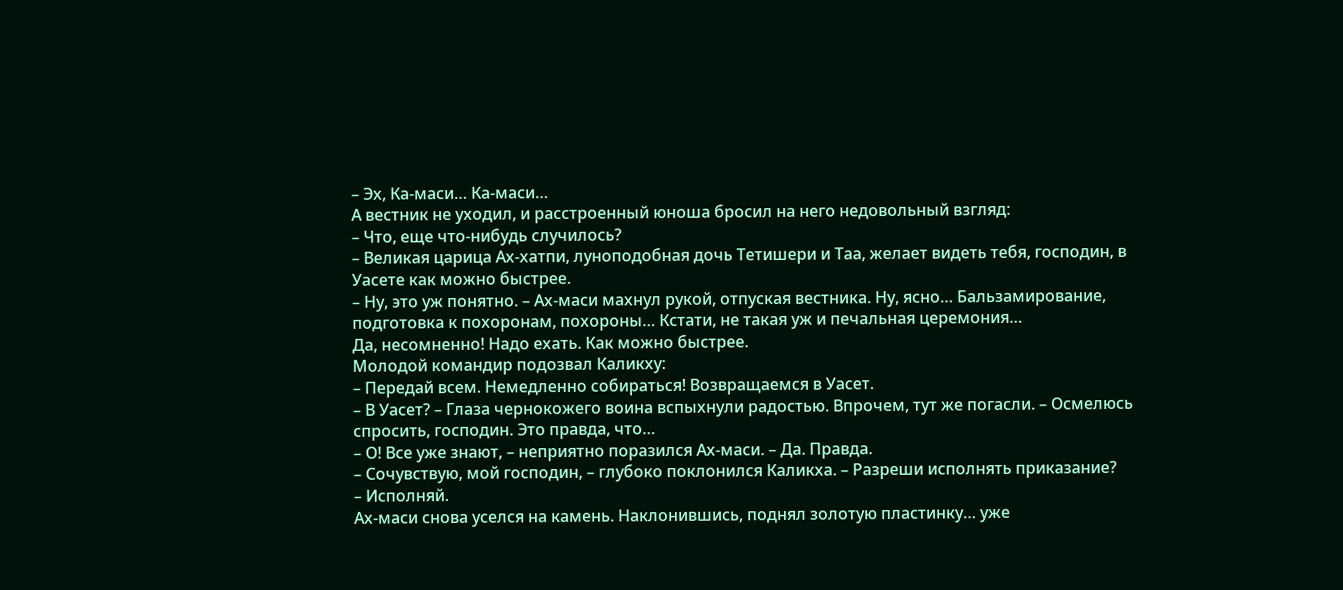– Эх, Ка-маси… Ка-маси…
А вестник не уходил, и расстроенный юноша бросил на него недовольный взгляд:
– Что, еще что-нибудь случилось?
– Великая царица Ах-хатпи, луноподобная дочь Тетишери и Таа, желает видеть тебя, господин, в Уасете как можно быстрее.
– Ну, это уж понятно. – Ах-маси махнул рукой, отпуская вестника. Ну, ясно… Бальзамирование, подготовка к похоронам, похороны… Кстати, не такая уж и печальная церемония…
Да, несомненно! Надо ехать. Как можно быстрее.
Молодой командир подозвал Каликху:
– Передай всем. Немедленно собираться! Возвращаемся в Уасет.
– В Уасет? – Глаза чернокожего воина вспыхнули радостью. Впрочем, тут же погасли. – Осмелюсь спросить, господин. Это правда, что…
– О! Все уже знают, – неприятно поразился Ах-маси. – Да. Правда.
– Сочувствую, мой господин, – глубоко поклонился Каликха. – Разреши исполнять приказание?
– Исполняй.
Ах-маси снова уселся на камень. Наклонившись, поднял золотую пластинку… уже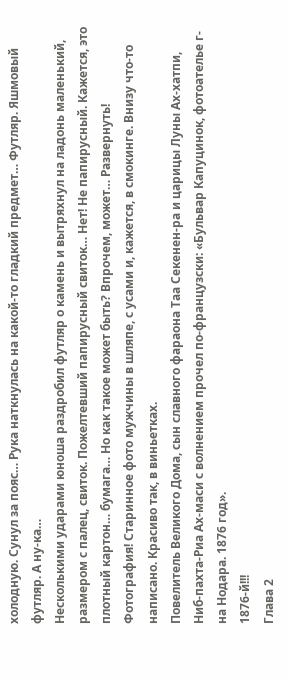холодную. Сунул за пояс… Рука наткнулась на какой-то гладкий предмет… Футляр. Яшмовый футляр. А ну-ка…
Несколькими ударами юноша раздробил футляр о камень и вытряхнул на ладонь маленький, размером с палец, свиток. Пожелтевший папирусный свиток… Нет! Не папирусный. Кажется, это плотный картон… бумага… Но как такое может быть? Впрочем, может… Развернуть!
Фотография! Старинное фото мужчины в шляпе, с усами и, кажется, в смокинге. Внизу что-то написано. Красиво так, в виньетках.
Повелитель Великого Дома, сын славного фараона Таа Секенен-ра и царицы Луны Ах-хатпи, Ниб-пахта-Риа Ах-маси с волнением прочел по-французски: «Бульвар Капуцинок, фотоателье г-на Нодара. 1876 год».
1876-й!!!
Глава 2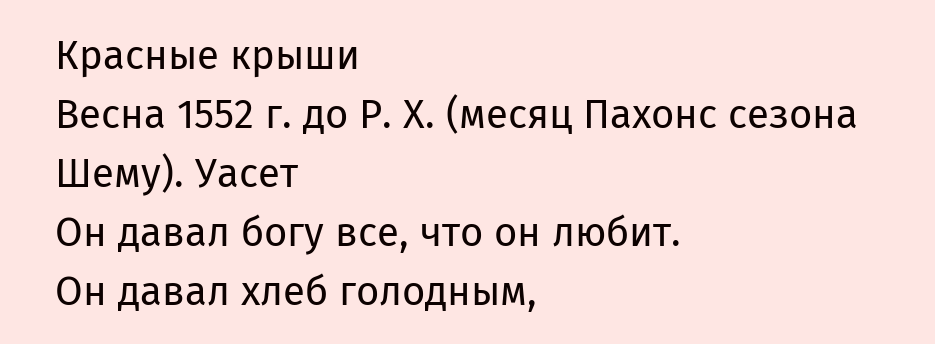Красные крыши
Весна 1552 г. до Р. Х. (месяц Пахонс сезона Шему). Уасет
Он давал богу все, что он любит.
Он давал хлеб голодным,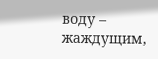воду – жаждущим,